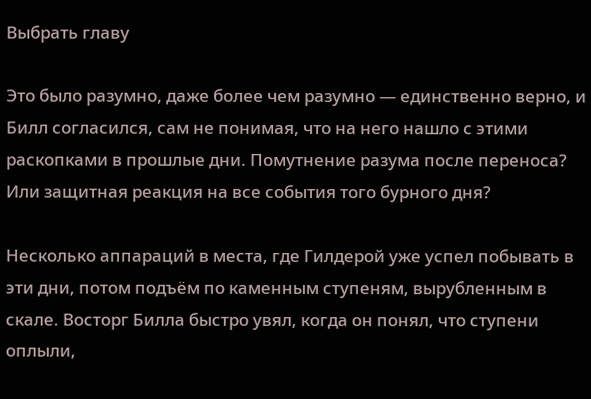Выбрать главу

Это было разумно, даже более чем разумно — единственно верно, и Билл согласился, сам не понимая, что на него нашло с этими раскопками в прошлые дни. Помутнение разума после переноса? Или защитная реакция на все события того бурного дня?

Несколько аппараций в места, где Гилдерой уже успел побывать в эти дни, потом подъём по каменным ступеням, вырубленным в скале. Восторг Билла быстро увял, когда он понял, что ступени оплыли,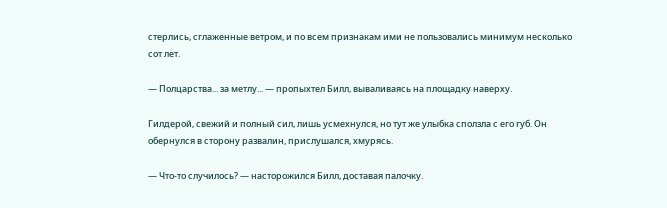стерлись, сглаженные ветром, и по всем признакам ими не пользовались минимум несколько сот лет.

— Полцарства... за метлу... — пропыхтел Билл, вываливаясь на площадку наверху.

Гилдерой, свежий и полный сил, лишь усмехнулся, но тут же улыбка сползла с его губ. Он обернулся в сторону развалин, прислушался, хмурясь.

— Что-то случилось? — насторожился Билл, доставая палочку.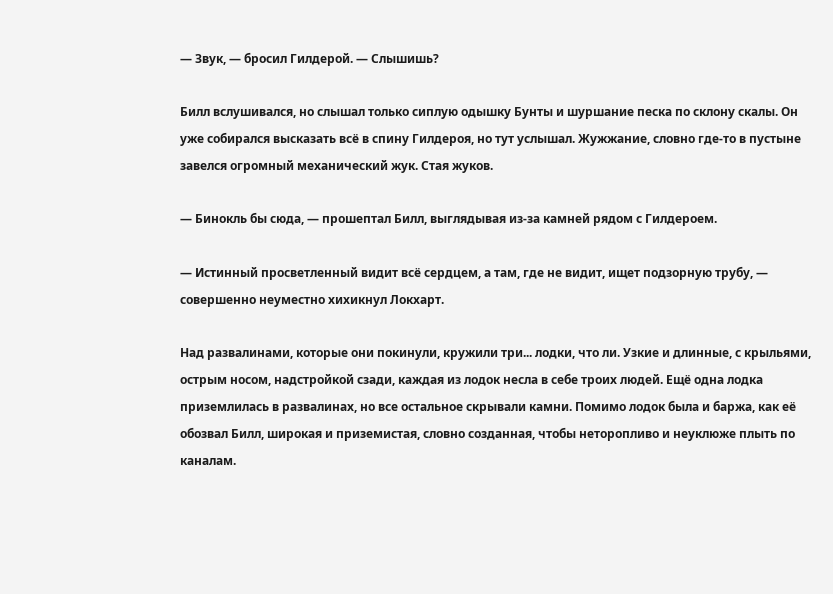— Звук, — бросил Гилдерой. — Слышишь?

Билл вслушивался, но слышал только сиплую одышку Бунты и шуршание песка по склону скалы. Он уже собирался высказать всё в спину Гилдероя, но тут услышал. Жужжание, словно где-то в пустыне завелся огромный механический жук. Стая жуков.

— Бинокль бы сюда, — прошептал Билл, выглядывая из-за камней рядом с Гилдероем.

— Истинный просветленный видит всё сердцем, а там, где не видит, ищет подзорную трубу, — совершенно неуместно хихикнул Локхарт.

Над развалинами, которые они покинули, кружили три... лодки, что ли. Узкие и длинные, с крыльями, острым носом, надстройкой сзади, каждая из лодок несла в себе троих людей. Ещё одна лодка приземлилась в развалинах, но все остальное скрывали камни. Помимо лодок была и баржа, как её обозвал Билл, широкая и приземистая, словно созданная, чтобы неторопливо и неуклюже плыть по каналам.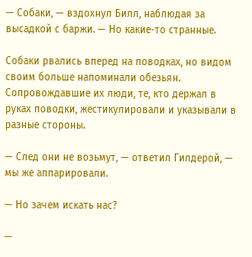— Собаки, — вздохнул Билл, наблюдая за высадкой с баржи. — Но какие-то странные.

Собаки рвались вперед на поводках, но видом своим больше напоминали обезьян. Сопровождавшие их люди, те, кто держал в руках поводки, жестикулировали и указывали в разные стороны.

— След они не возьмут, — ответил Гилдерой, — мы же аппарировали.

— Но зачем искать нас?

—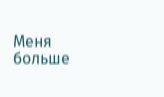Меня больше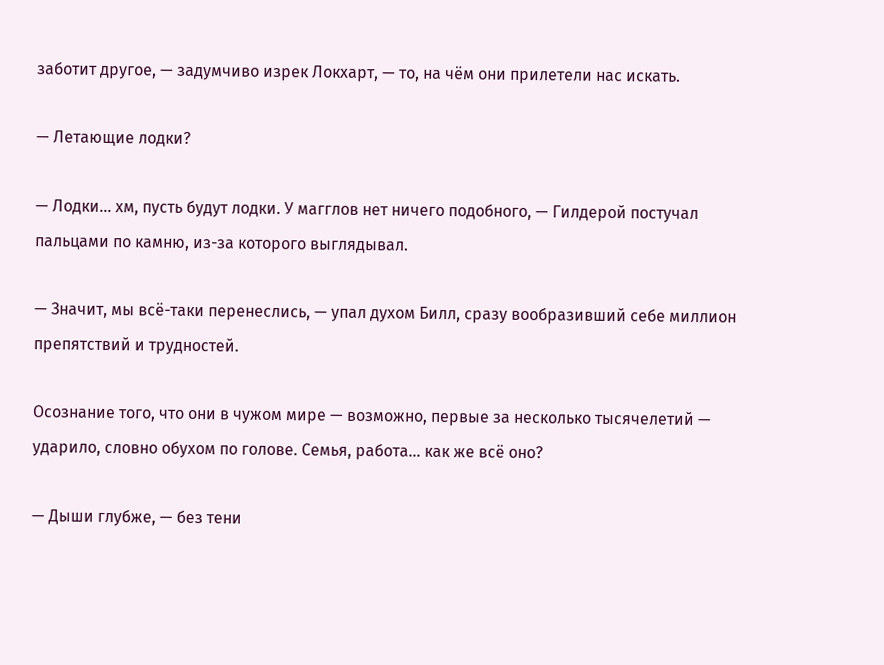заботит другое, — задумчиво изрек Локхарт, — то, на чём они прилетели нас искать.

— Летающие лодки?

— Лодки... хм, пусть будут лодки. У магглов нет ничего подобного, — Гилдерой постучал пальцами по камню, из-за которого выглядывал.

— Значит, мы всё-таки перенеслись, — упал духом Билл, сразу вообразивший себе миллион препятствий и трудностей.

Осознание того, что они в чужом мире — возможно, первые за несколько тысячелетий — ударило, словно обухом по голове. Семья, работа... как же всё оно?

— Дыши глубже, — без тени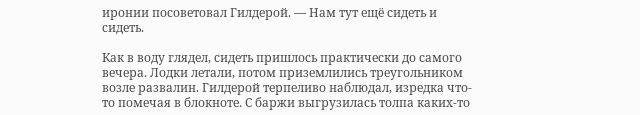иронии посоветовал Гилдерой. — Нам тут ещё сидеть и сидеть.

Как в воду глядел, сидеть пришлось практически до самого вечера. Лодки летали, потом приземлились треугольником возле развалин. Гилдерой терпеливо наблюдал, изредка что-то помечая в блокноте. С баржи выгрузилась толпа каких-то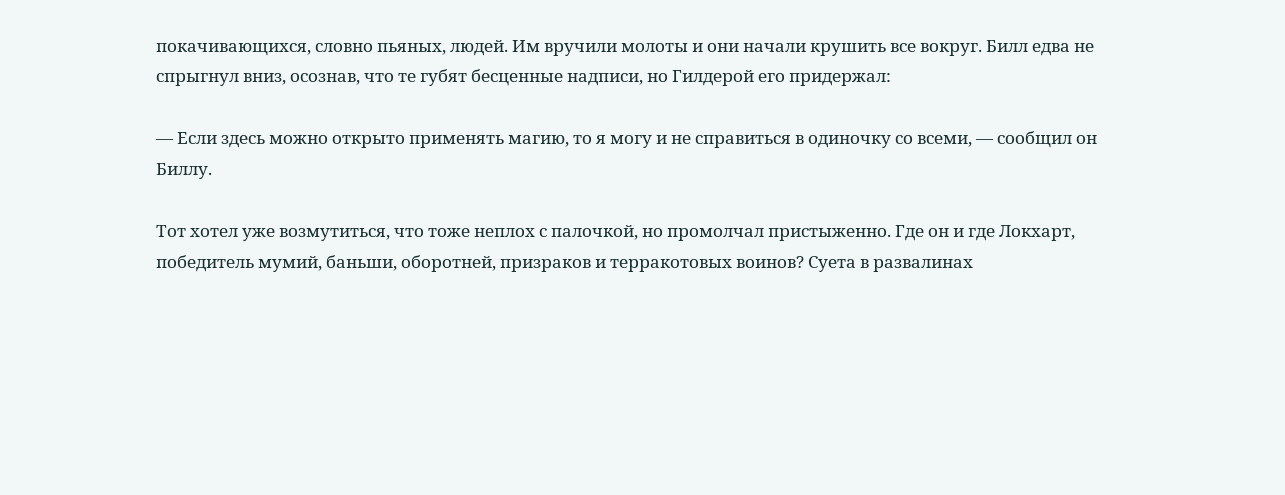покачивающихся, словно пьяных, людей. Им вручили молоты и они начали крушить все вокруг. Билл едва не спрыгнул вниз, осознав, что те губят бесценные надписи, но Гилдерой его придержал:

— Если здесь можно открыто применять магию, то я могу и не справиться в одиночку со всеми, — сообщил он Биллу.

Тот хотел уже возмутиться, что тоже неплох с палочкой, но промолчал пристыженно. Где он и где Локхарт, победитель мумий, баньши, оборотней, призраков и терракотовых воинов? Суета в развалинах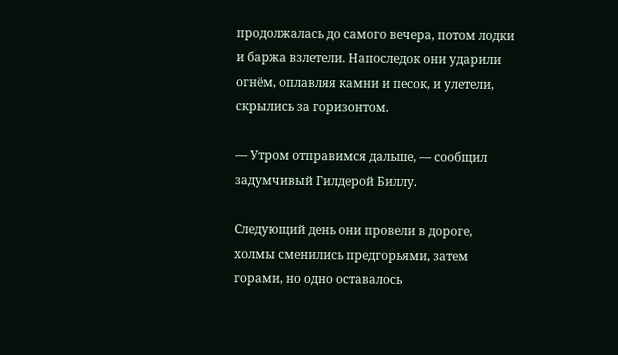продолжалась до самого вечера, потом лодки и баржа взлетели. Напоследок они ударили огнём, оплавляя камни и песок, и улетели, скрылись за горизонтом.

— Утром отправимся дальше, — сообщил задумчивый Гилдерой Биллу.

Следующий день они провели в дороге, холмы сменились предгорьями, затем горами, но одно оставалось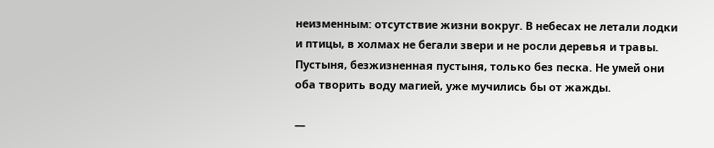неизменным: отсутствие жизни вокруг. В небесах не летали лодки и птицы, в холмах не бегали звери и не росли деревья и травы. Пустыня, безжизненная пустыня, только без песка. Не умей они оба творить воду магией, уже мучились бы от жажды.

—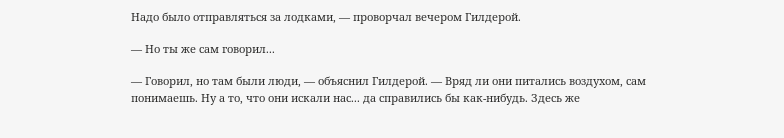Надо было отправляться за лодками, — проворчал вечером Гилдерой.

— Но ты же сам говорил...

— Говорил, но там были люди, — объяснил Гилдерой. — Вряд ли они питались воздухом, сам понимаешь. Ну а то, что они искали нас... да справились бы как-нибудь. Здесь же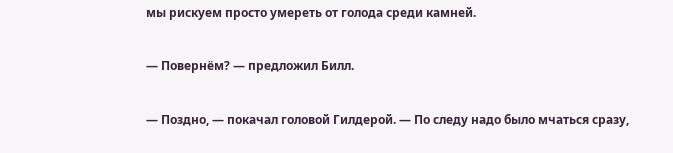мы рискуем просто умереть от голода среди камней.

— Повернём? — предложил Билл.

— Поздно, — покачал головой Гилдерой. — По следу надо было мчаться сразу,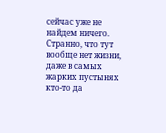сейчас уже не найдем ничего. Странно, что тут вообще нет жизни, даже в самых жарких пустынях кто-то да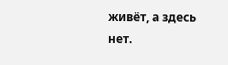живёт, а здесь нет.